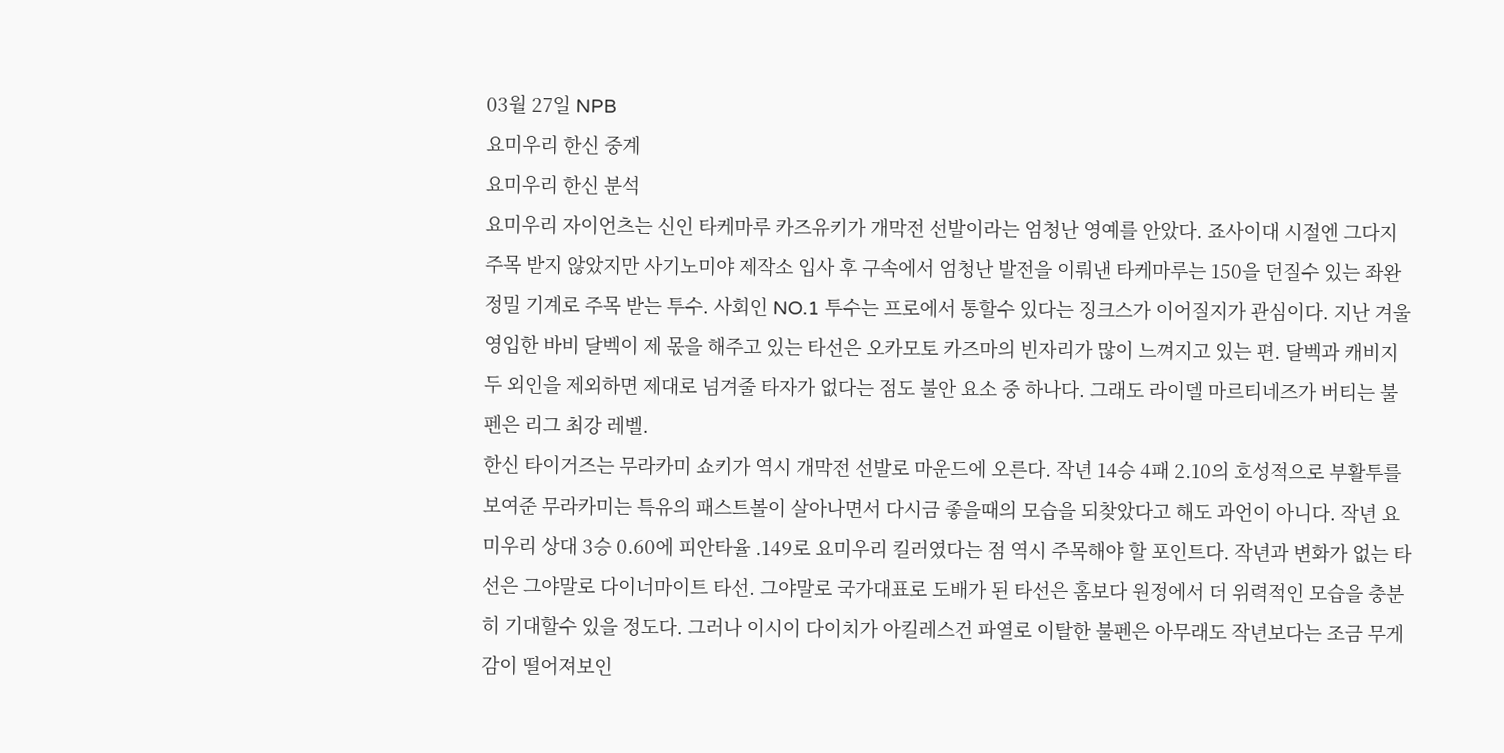03월 27일 NPB
요미우리 한신 중계
요미우리 한신 분석
요미우리 자이언츠는 신인 타케마루 카즈유키가 개막전 선발이라는 엄청난 영예를 안았다. 죠사이대 시절엔 그다지 주목 받지 않았지만 사기노미야 제작소 입사 후 구속에서 엄청난 발전을 이뤄낸 타케마루는 150을 던질수 있는 좌완 정밀 기계로 주목 받는 투수. 사회인 NO.1 투수는 프로에서 통할수 있다는 징크스가 이어질지가 관심이다. 지난 겨울 영입한 바비 달벡이 제 몫을 해주고 있는 타선은 오카모토 카즈마의 빈자리가 많이 느껴지고 있는 편. 달벡과 캐비지 두 외인을 제외하면 제대로 넘겨줄 타자가 없다는 점도 불안 요소 중 하나다. 그래도 라이델 마르티네즈가 버티는 불펜은 리그 최강 레벨.
한신 타이거즈는 무라카미 쇼키가 역시 개막전 선발로 마운드에 오른다. 작년 14승 4패 2.10의 호성적으로 부활투를 보여준 무라카미는 특유의 패스트볼이 살아나면서 다시금 좋을때의 모습을 되찾았다고 해도 과언이 아니다. 작년 요미우리 상대 3승 0.60에 피안타율 .149로 요미우리 킬러였다는 점 역시 주목해야 할 포인트다. 작년과 변화가 없는 타선은 그야말로 다이너마이트 타선. 그야말로 국가대표로 도배가 된 타선은 홈보다 원정에서 더 위력적인 모습을 충분히 기대할수 있을 정도다. 그러나 이시이 다이치가 아킬레스건 파열로 이탈한 불펜은 아무래도 작년보다는 조금 무게감이 떨어져보인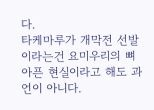다.
타케마루가 개막전 선발이라는건 요미우리의 뼈아픈 현실이라고 해도 과언이 아니다.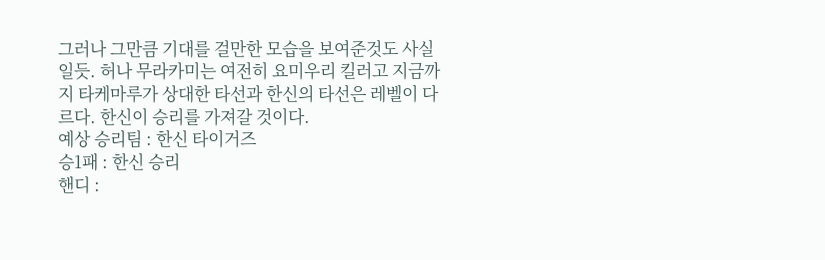그러나 그만큼 기대를 걸만한 모습을 보여준것도 사실일듯. 허나 무라카미는 여전히 요미우리 킬러고 지금까지 타케마루가 상대한 타선과 한신의 타선은 레벨이 다르다. 한신이 승리를 가져갈 것이다.
예상 승리팀 : 한신 타이거즈
승1패 : 한신 승리
핸디 :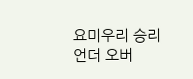요미우리 승리
언더 오버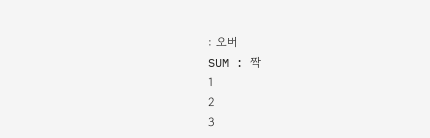: 오버
SUM : 짝
1
2
3